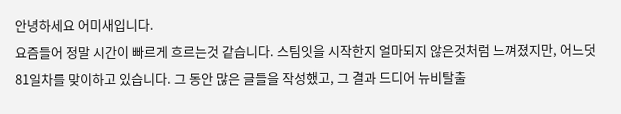안녕하세요 어미새입니다.
요즘들어 정말 시간이 빠르게 흐르는것 같습니다. 스팀잇을 시작한지 얼마되지 않은것처럼 느껴졌지만, 어느덧 81일차를 맞이하고 있습니다. 그 동안 많은 글들을 작성했고, 그 결과 드디어 뉴비탈출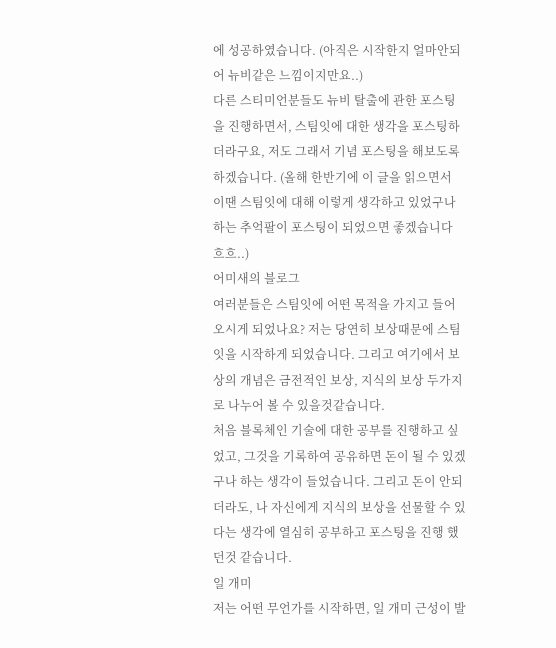에 성공하였습니다. (아직은 시작한지 얼마안되어 뉴비같은 느낌이지만요..)
다른 스티미언분들도 뉴비 탈출에 관한 포스팅을 진행하면서, 스팀잇에 대한 생각을 포스팅하더라구요, 저도 그래서 기념 포스팅을 해보도록 하겠습니다. (올해 한반기에 이 글을 읽으면서 이땐 스팀잇에 대해 이렇게 생각하고 있었구나 하는 추억팔이 포스팅이 되었으면 좋겠습니다 흐흐..)
어미새의 블로그
여러분들은 스팀잇에 어떤 목적을 가지고 들어오시게 되었나요? 저는 당연히 보상때문에 스팀잇을 시작하게 되었습니다. 그리고 여기에서 보상의 개념은 금전적인 보상, 지식의 보상 두가지로 나누어 볼 수 있을것같습니다.
처음 블록체인 기술에 대한 공부를 진행하고 싶었고, 그것을 기록하여 공유하면 돈이 될 수 있겠구나 하는 생각이 들었습니다. 그리고 돈이 안되더라도, 나 자신에게 지식의 보상을 선물할 수 있다는 생각에 열심히 공부하고 포스팅을 진행 했던것 같습니다.
일 개미
저는 어떤 무언가를 시작하면, 일 개미 근성이 발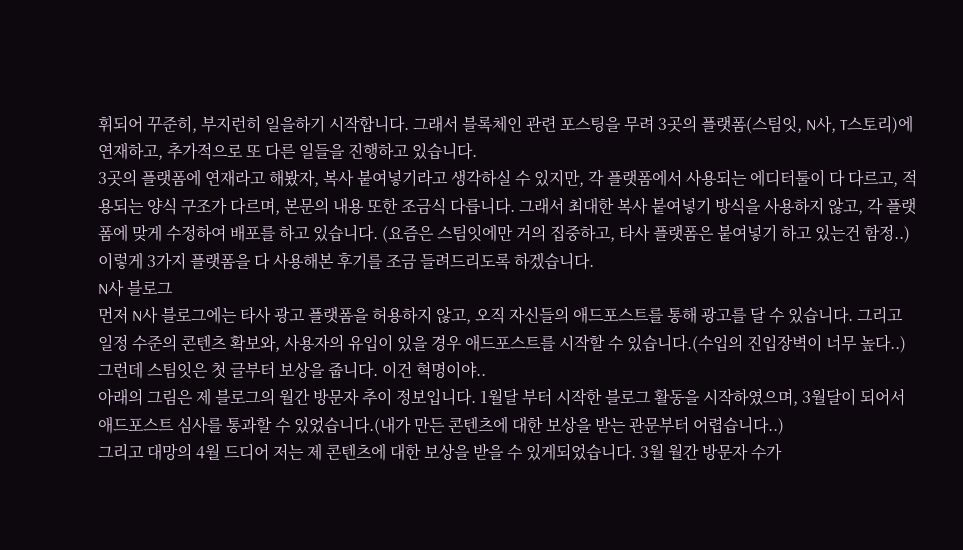휘되어 꾸준히, 부지런히 일을하기 시작합니다. 그래서 블록체인 관련 포스팅을 무려 3곳의 플랫폼(스팀잇, N사, T스토리)에 연재하고, 추가적으로 또 다른 일들을 진행하고 있습니다.
3곳의 플랫폼에 연재라고 해봤자, 복사 붙여넣기라고 생각하실 수 있지만, 각 플랫폼에서 사용되는 에디터툴이 다 다르고, 적용되는 양식 구조가 다르며, 본문의 내용 또한 조금식 다릅니다. 그래서 최대한 복사 붙여넣기 방식을 사용하지 않고, 각 플랫폼에 맞게 수정하여 배포를 하고 있습니다. (요즘은 스팀잇에만 거의 집중하고, 타사 플랫폼은 붙여넣기 하고 있는건 함정..)
이렇게 3가지 플랫폼을 다 사용해본 후기를 조금 들려드리도록 하겠습니다.
N사 블로그
먼저 N사 블로그에는 타사 광고 플랫폼을 허용하지 않고, 오직 자신들의 애드포스트를 통해 광고를 달 수 있습니다. 그리고 일정 수준의 콘텐츠 확보와, 사용자의 유입이 있을 경우 애드포스트를 시작할 수 있습니다.(수입의 진입장벽이 너무 높다..)
그런데 스팀잇은 첫 글부터 보상을 줍니다. 이건 혁명이야..
아래의 그림은 제 블로그의 월간 방문자 추이 정보입니다. 1월달 부터 시작한 블로그 활동을 시작하였으며, 3월달이 되어서 애드포스트 심사를 통과할 수 있었습니다.(내가 만든 콘텐츠에 대한 보상을 받는 관문부터 어렵습니다..)
그리고 대망의 4월 드디어 저는 제 콘텐츠에 대한 보상을 받을 수 있게되었습니다. 3월 월간 방문자 수가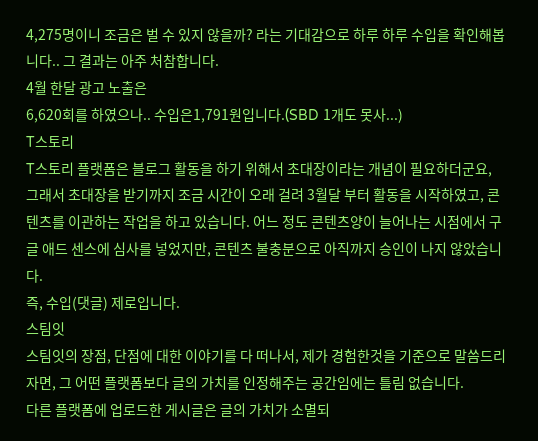4,275명이니 조금은 벌 수 있지 않을까? 라는 기대감으로 하루 하루 수입을 확인해봅니다.. 그 결과는 아주 처참합니다.
4월 한달 광고 노출은
6,620회를 하였으나.. 수입은1,791원입니다.(SBD 1개도 못사...)
T스토리
T스토리 플랫폼은 블로그 활동을 하기 위해서 초대장이라는 개념이 필요하더군요, 그래서 초대장을 받기까지 조금 시간이 오래 걸려 3월달 부터 활동을 시작하였고, 콘텐츠를 이관하는 작업을 하고 있습니다. 어느 정도 콘텐츠양이 늘어나는 시점에서 구글 애드 센스에 심사를 넣었지만, 콘텐츠 불충분으로 아직까지 승인이 나지 않았습니다.
즉, 수입(댓글) 제로입니다.
스팀잇
스팀잇의 장점, 단점에 대한 이야기를 다 떠나서, 제가 경험한것을 기준으로 말씀드리자면, 그 어떤 플랫폼보다 글의 가치를 인정해주는 공간임에는 틀림 없습니다.
다른 플랫폼에 업로드한 게시글은 글의 가치가 소멸되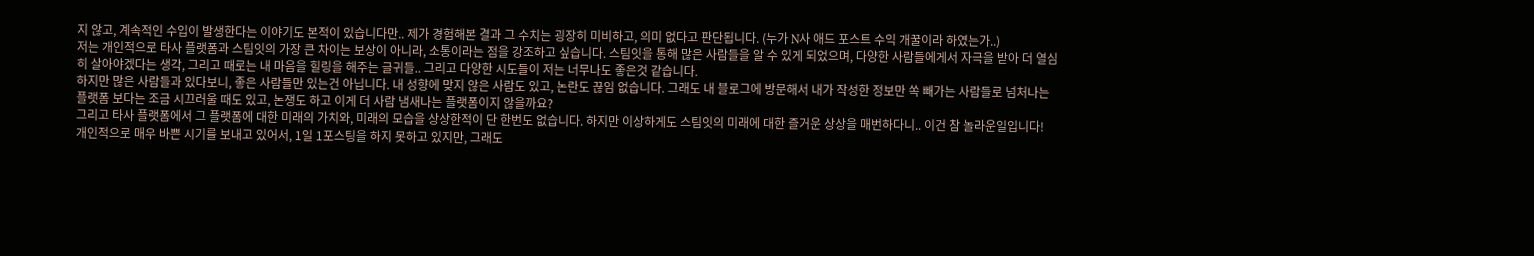지 않고, 계속적인 수입이 발생한다는 이야기도 본적이 있습니다만.. 제가 경험해본 결과 그 수치는 굉장히 미비하고, 의미 없다고 판단됩니다. (누가 N사 애드 포스트 수익 개꿀이라 하였는가..)
저는 개인적으로 타사 플랫폼과 스팀잇의 가장 큰 차이는 보상이 아니라, 소통이라는 점을 강조하고 싶습니다. 스팀잇을 통해 많은 사람들을 알 수 있게 되었으며, 다양한 사람들에게서 자극을 받아 더 열심히 살아야겠다는 생각, 그리고 때로는 내 마음을 힐링을 해주는 글귀들.. 그리고 다양한 시도들이 저는 너무나도 좋은것 같습니다.
하지만 많은 사람들과 있다보니, 좋은 사람들만 있는건 아닙니다. 내 성향에 맞지 않은 사람도 있고, 논란도 끊임 없습니다. 그래도 내 블로그에 방문해서 내가 작성한 정보만 쏙 빼가는 사람들로 넘처나는 플랫폼 보다는 조금 시끄러울 때도 있고, 논쟁도 하고 이게 더 사람 냄새나는 플랫폼이지 않을까요?
그리고 타사 플랫폼에서 그 플랫폼에 대한 미래의 가치와, 미래의 모습을 상상한적이 단 한번도 없습니다. 하지만 이상하게도 스팀잇의 미래에 대한 즐거운 상상을 매번하다니.. 이건 참 놀라운일입니다!
개인적으로 매우 바쁜 시기를 보내고 있어서, 1일 1포스팅을 하지 못하고 있지만, 그래도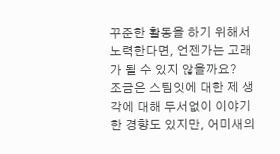꾸준한 활동을 하기 위해서 노력한다면, 언젠가는 고래가 될 수 있지 않을까요?
조금은 스팀잇에 대한 제 생각에 대해 두서없이 이야기한 경향도 있지만, 어미새의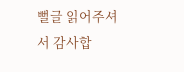뻘글 읽어주셔서 감사합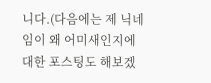니다.(다음에는 제 닉네임이 왜 어미새인지에 대한 포스팅도 해보겠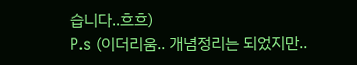습니다..흐흐)
P.s (이더리움.. 개념정리는 되었지만..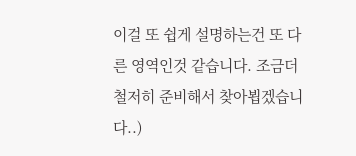이걸 또 쉽게 설명하는건 또 다른 영역인것 같습니다. 조금더 철저히 준비해서 찾아뵙겠습니다..)